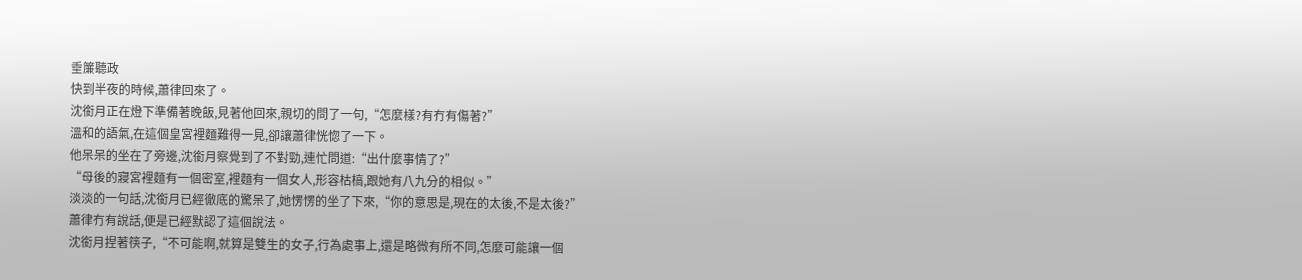垂簾聽政
快到半夜的時候,蕭律回來了。
沈銜月正在燈下準備著晚飯,見著他回來,親切的問了一句,“怎麼樣?有冇有傷著?”
溫和的語氣,在這個皇宮裡麵難得一見,卻讓蕭律恍惚了一下。
他呆呆的坐在了旁邊,沈銜月察覺到了不對勁,連忙問道:“出什麼事情了?”
“母後的寢宮裡麵有一個密室,裡麵有一個女人,形容枯槁,跟她有八九分的相似。”
淡淡的一句話,沈銜月已經徹底的驚呆了,她愣愣的坐了下來,“你的意思是,現在的太後,不是太後?”
蕭律冇有說話,便是已經默認了這個說法。
沈銜月捏著筷子,“不可能啊,就算是雙生的女子,行為處事上,還是略微有所不同,怎麼可能讓一個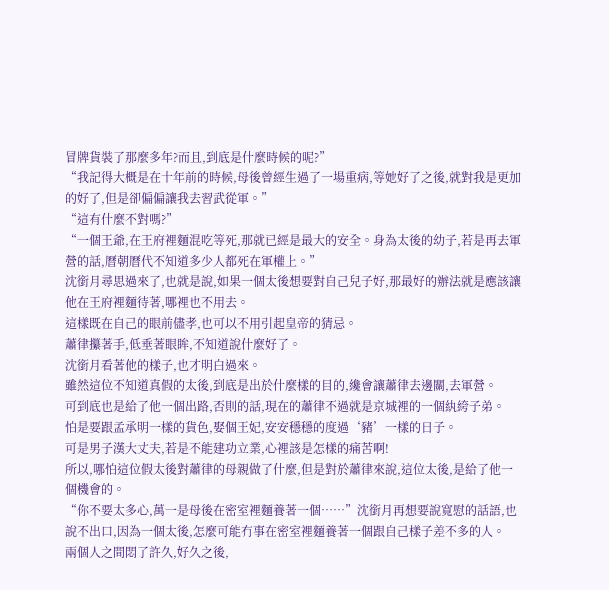冒牌貨裝了那麼多年?而且,到底是什麼時候的呢?”
“我記得大概是在十年前的時候,母後曾經生過了一場重病,等她好了之後,就對我是更加的好了,但是卻偏偏讓我去習武從軍。”
“這有什麼不對嗎?”
“一個王爺,在王府裡麵混吃等死,那就已經是最大的安全。身為太後的幼子,若是再去軍營的話,曆朝曆代不知道多少人都死在軍權上。”
沈銜月尋思過來了,也就是說,如果一個太後想要對自己兒子好,那最好的辦法就是應該讓他在王府裡麵待著,哪裡也不用去。
這樣既在自己的眼前儘孝,也可以不用引起皇帝的猜忌。
蕭律攥著手,低垂著眼眸,不知道說什麼好了。
沈銜月看著他的樣子,也才明白過來。
雖然這位不知道真假的太後,到底是出於什麼樣的目的,纔會讓蕭律去邊關,去軍營。
可到底也是給了他一個出路,否則的話,現在的蕭律不過就是京城裡的一個紈絝子弟。
怕是要跟孟承明一樣的貨色,娶個王妃,安安穩穩的度過‘豬’一樣的日子。
可是男子漢大丈夫,若是不能建功立業,心裡該是怎樣的痛苦啊!
所以,哪怕這位假太後對蕭律的母親做了什麼,但是對於蕭律來說,這位太後,是給了他一個機會的。
“你不要太多心,萬一是母後在密室裡麵養著一個……”沈銜月再想要說寬慰的話語,也說不出口,因為一個太後,怎麼可能冇事在密室裡麵養著一個跟自己樣子差不多的人。
兩個人之間悶了許久,好久之後,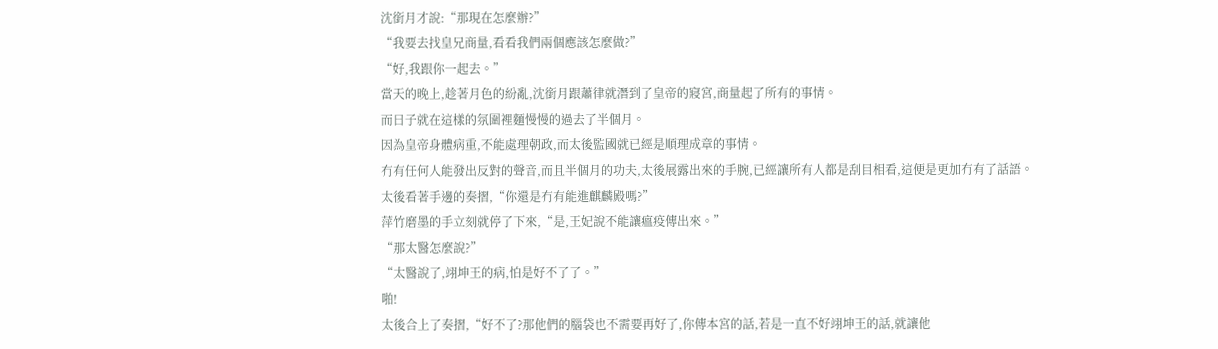沈銜月才說:“那現在怎麼辦?”
“我要去找皇兄商量,看看我們兩個應該怎麼做?”
“好,我跟你一起去。”
當天的晚上,趁著月色的紛亂,沈銜月跟蕭律就潛到了皇帝的寢宮,商量起了所有的事情。
而日子就在這樣的氛圍裡麵慢慢的過去了半個月。
因為皇帝身體病重,不能處理朝政,而太後監國就已經是順理成章的事情。
冇有任何人能發出反對的聲音,而且半個月的功夫,太後展露出來的手腕,已經讓所有人都是刮目相看,這便是更加冇有了話語。
太後看著手邊的奏摺,“你還是冇有能進麒麟殿嗎?”
萍竹磨墨的手立刻就停了下來,“是,王妃說不能讓瘟疫傳出來。”
“那太醫怎麼說?”
“太醫說了,翊坤王的病,怕是好不了了。”
啪!
太後合上了奏摺,“好不了?那他們的腦袋也不需要再好了,你傳本宮的話,若是一直不好翊坤王的話,就讓他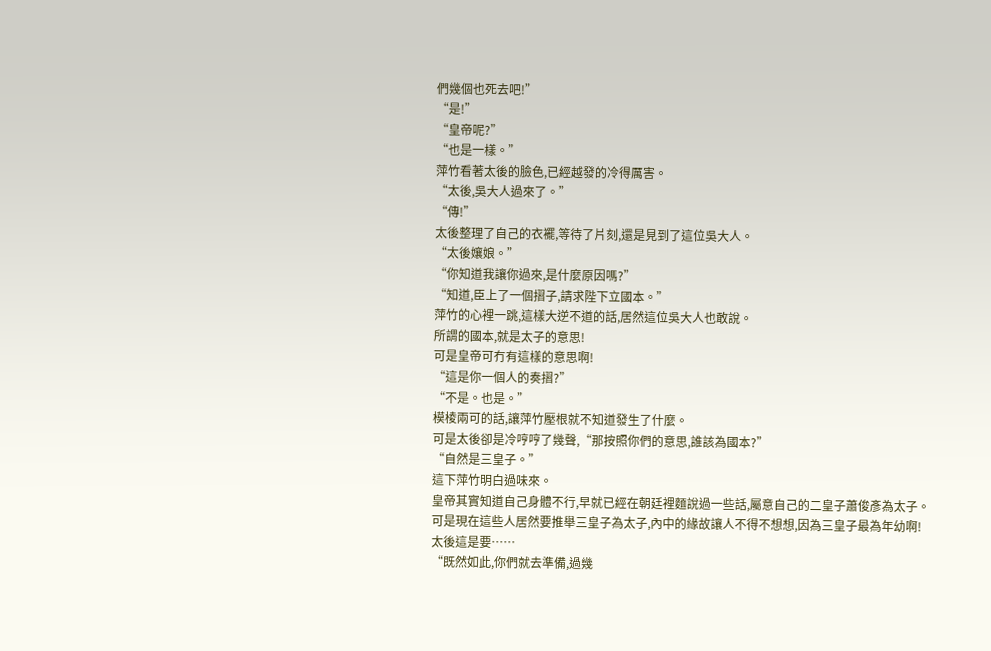們幾個也死去吧!”
“是!”
“皇帝呢?”
“也是一樣。”
萍竹看著太後的臉色,已經越發的冷得厲害。
“太後,吳大人過來了。”
“傳!”
太後整理了自己的衣襬,等待了片刻,還是見到了這位吳大人。
“太後孃娘。”
“你知道我讓你過來,是什麼原因嗎?”
“知道,臣上了一個摺子,請求陛下立國本。”
萍竹的心裡一跳,這樣大逆不道的話,居然這位吳大人也敢說。
所謂的國本,就是太子的意思!
可是皇帝可冇有這樣的意思啊!
“這是你一個人的奏摺?”
“不是。也是。”
模棱兩可的話,讓萍竹壓根就不知道發生了什麼。
可是太後卻是冷哼哼了幾聲,“那按照你們的意思,誰該為國本?”
“自然是三皇子。”
這下萍竹明白過味來。
皇帝其實知道自己身體不行,早就已經在朝廷裡麵說過一些話,屬意自己的二皇子蕭俊彥為太子。
可是現在這些人居然要推舉三皇子為太子,內中的緣故讓人不得不想想,因為三皇子最為年幼啊!
太後這是要……
“既然如此,你們就去準備,過幾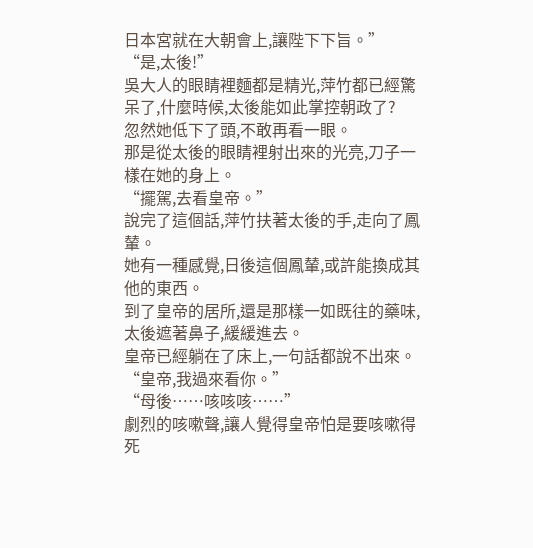日本宮就在大朝會上,讓陛下下旨。”
“是,太後!”
吳大人的眼睛裡麵都是精光,萍竹都已經驚呆了,什麼時候,太後能如此掌控朝政了?
忽然她低下了頭,不敢再看一眼。
那是從太後的眼睛裡射出來的光亮,刀子一樣在她的身上。
“擺駕,去看皇帝。”
說完了這個話,萍竹扶著太後的手,走向了鳳輦。
她有一種感覺,日後這個鳳輦,或許能換成其他的東西。
到了皇帝的居所,還是那樣一如既往的藥味,太後遮著鼻子,緩緩進去。
皇帝已經躺在了床上,一句話都說不出來。
“皇帝,我過來看你。”
“母後……咳咳咳……”
劇烈的咳嗽聲,讓人覺得皇帝怕是要咳嗽得死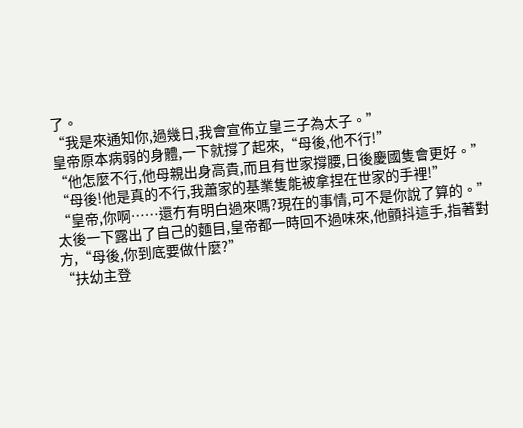了。
“我是來通知你,過幾日,我會宣佈立皇三子為太子。”
皇帝原本病弱的身體,一下就撐了起來,“母後,他不行!”
“他怎麼不行,他母親出身高貴,而且有世家撐腰,日後慶國隻會更好。”
“母後!他是真的不行,我蕭家的基業隻能被拿捏在世家的手裡!”
“皇帝,你啊……還冇有明白過來嗎?現在的事情,可不是你說了算的。”
太後一下露出了自己的麵目,皇帝都一時回不過味來,他顫抖這手,指著對方,“母後,你到底要做什麼?”
“扶幼主登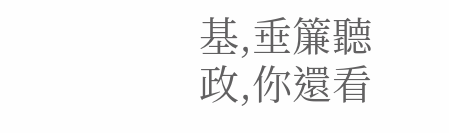基,垂簾聽政,你還看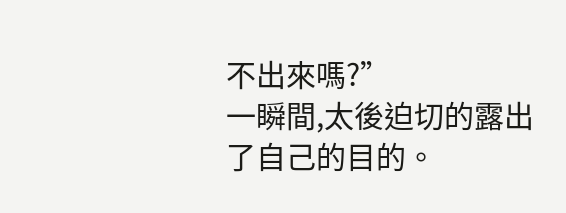不出來嗎?”
一瞬間,太後迫切的露出了自己的目的。